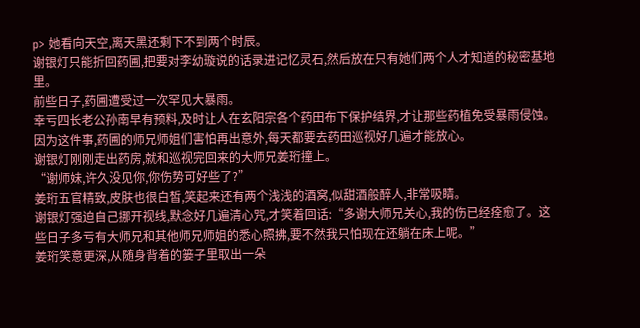p> 她看向天空,离天黑还剩下不到两个时辰。
谢银灯只能折回药圃,把要对李幼璇说的话录进记忆灵石,然后放在只有她们两个人才知道的秘密基地里。
前些日子,药圃遭受过一次罕见大暴雨。
幸亏四长老公孙南早有预料,及时让人在玄阳宗各个药田布下保护结界,才让那些药植免受暴雨侵蚀。
因为这件事,药圃的师兄师姐们害怕再出意外,每天都要去药田巡视好几遍才能放心。
谢银灯刚刚走出药房,就和巡视完回来的大师兄姜珩撞上。
“谢师妹,许久没见你,你伤势可好些了?”
姜珩五官精致,皮肤也很白皙,笑起来还有两个浅浅的酒窝,似甜酒般醉人,非常吸睛。
谢银灯强迫自己挪开视线,默念好几遍清心咒,才笑着回话:“多谢大师兄关心,我的伤已经痊愈了。这些日子多亏有大师兄和其他师兄师姐的悉心照拂,要不然我只怕现在还躺在床上呢。”
姜珩笑意更深,从随身背着的篓子里取出一朵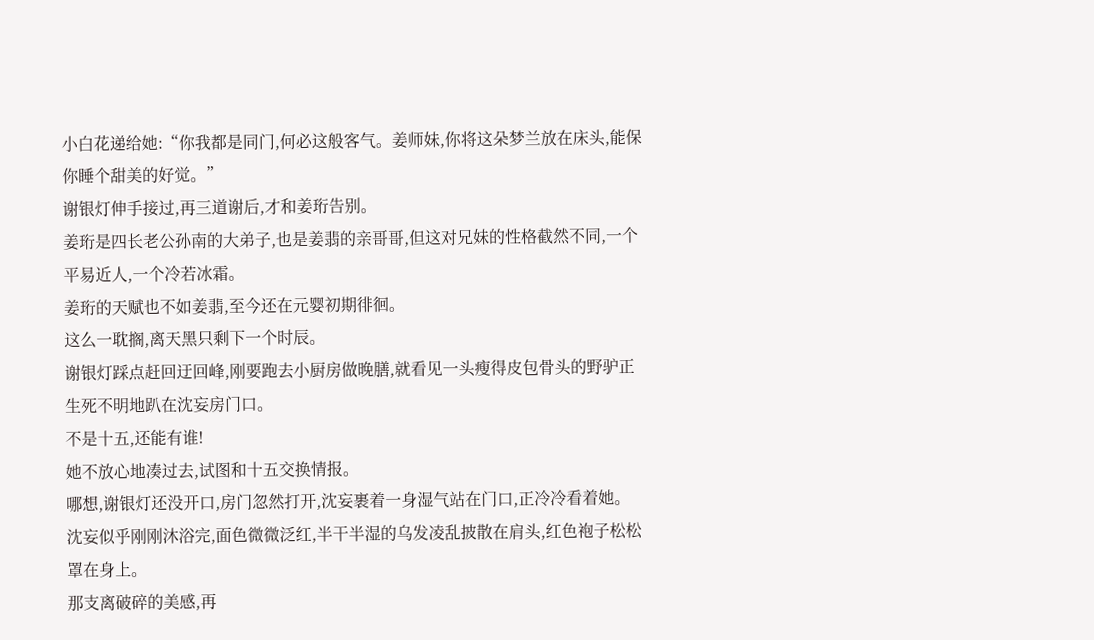小白花递给她:“你我都是同门,何必这般客气。姜师妹,你将这朵梦兰放在床头,能保你睡个甜美的好觉。”
谢银灯伸手接过,再三道谢后,才和姜珩告别。
姜珩是四长老公孙南的大弟子,也是姜翡的亲哥哥,但这对兄妹的性格截然不同,一个平易近人,一个冷若冰霜。
姜珩的天赋也不如姜翡,至今还在元婴初期徘徊。
这么一耽搁,离天黑只剩下一个时辰。
谢银灯踩点赶回迂回峰,刚要跑去小厨房做晚膳,就看见一头瘦得皮包骨头的野驴正生死不明地趴在沈妄房门口。
不是十五,还能有谁!
她不放心地凑过去,试图和十五交换情报。
哪想,谢银灯还没开口,房门忽然打开,沈妄裹着一身湿气站在门口,正冷冷看着她。
沈妄似乎刚刚沐浴完,面色微微泛红,半干半湿的乌发凌乱披散在肩头,红色袍子松松罩在身上。
那支离破碎的美感,再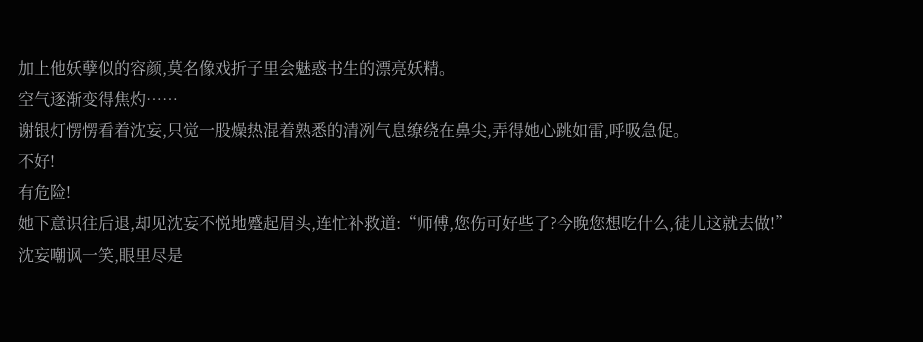加上他妖孽似的容颜,莫名像戏折子里会魅惑书生的漂亮妖精。
空气逐渐变得焦灼……
谢银灯愣愣看着沈妄,只觉一股燥热混着熟悉的清冽气息缭绕在鼻尖,弄得她心跳如雷,呼吸急促。
不好!
有危险!
她下意识往后退,却见沈妄不悦地蹙起眉头,连忙补救道:“师傅,您伤可好些了?今晚您想吃什么,徒儿这就去做!”
沈妄嘲讽一笑,眼里尽是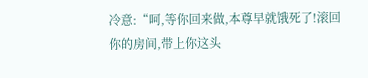冷意:“呵,等你回来做,本尊早就饿死了!滚回你的房间,带上你这头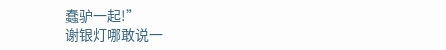蠢驴一起!”
谢银灯哪敢说一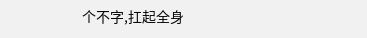个不字,扛起全身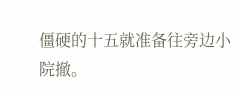僵硬的十五就准备往旁边小院撤。